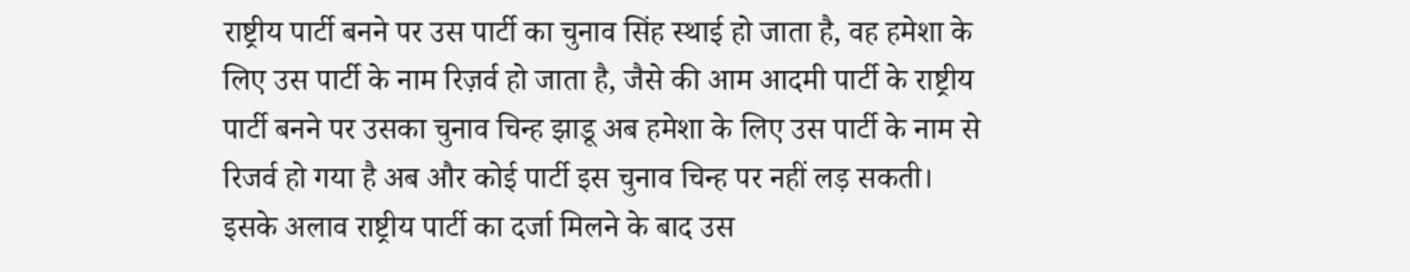राष्ट्रीय पार्टी बनने पर उस पार्टी का चुनाव सिंह स्थाई हो जाता है, वह हमेशा के लिए उस पार्टी के नाम रिज़र्व हो जाता है, जैसे की आम आदमी पार्टी के राष्ट्रीय पार्टी बनने पर उसका चुनाव चिन्ह झाडू अब हमेशा के लिए उस पार्टी के नाम से रिजर्व हो गया है अब और कोई पार्टी इस चुनाव चिन्ह पर नहीं लड़ सकती।
इसके अलाव राष्ट्रीय पार्टी का दर्जा मिलने के बाद उस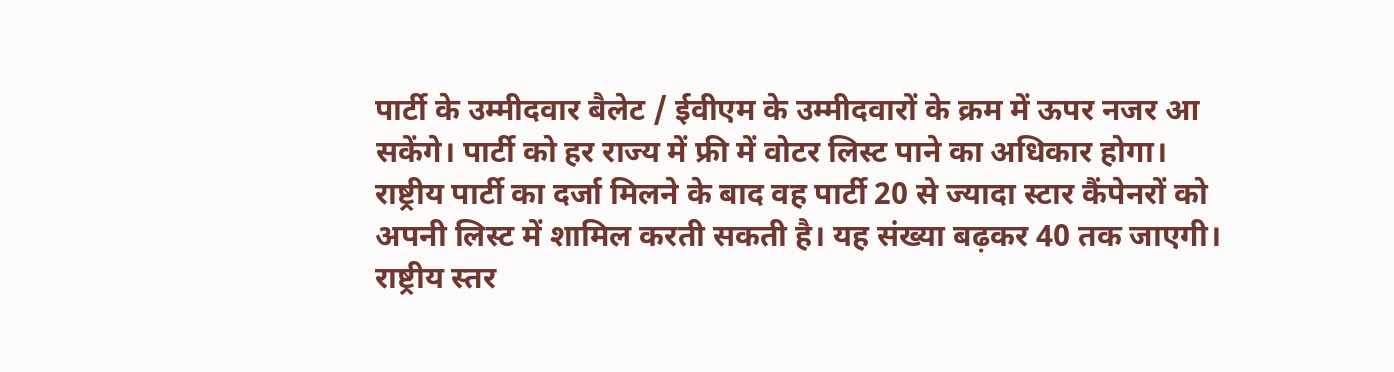पार्टी के उम्मीदवार बैलेट / ईवीएम के उम्मीदवारों के क्रम में ऊपर नजर आ सकेंगे। पार्टी को हर राज्य में फ्री में वोटर लिस्ट पाने का अधिकार होगा।
राष्ट्रीय पार्टी का दर्जा मिलने के बाद वह पार्टी 20 से ज्यादा स्टार कैंपेनरों को अपनी लिस्ट में शामिल करती सकती है। यह संख्या बढ़कर 40 तक जाएगी।
राष्ट्रीय स्तर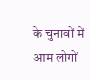के चुनावों में आम लोगों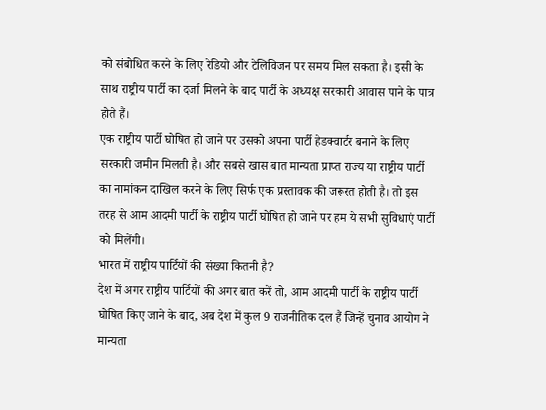को संबोधित करने के लिए रेडियो और टेलिविजन पर समय मिल सकता है। इसी के साथ राष्ट्रीय पार्टी का दर्जा मिलने के बाद पार्टी के अध्यक्ष सरकारी आवास पाने के पात्र होते हैं।
एक राष्ट्रीय पार्टी घोषित हो जाने पर उसको अपना पार्टी हेडक्वार्टर बनाने के लिए सरकारी जमीन मिलती है। और सबसे खास बात मान्यता प्राप्त राज्य या राष्ट्रीय पार्टी का नामांकन दाखिल करने के लिए सिर्फ एक प्रस्तावक की जरूरत होती है। तो इस तरह से आम आदमी पार्टी के राष्ट्रीय पार्टी घोषित हो जाने पर हम ये सभी सुविधाएं पार्टी को मिलेंगी।
भारत में राष्ट्रीय पार्टियों की संख्या कितनी है?
देश में अगर राष्ट्रीय पार्टियों की अगर बात करें तो, आम आदमी पार्टी के राष्ट्रीय पार्टी घोषित किए जाने के बाद, अब देश में कुल 9 राजनीतिक दल हैं जिन्हें चुनाव आयोग ने मान्यता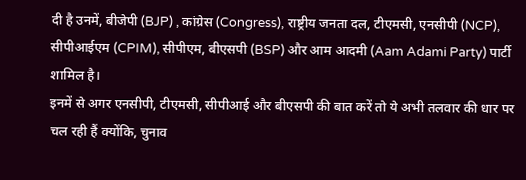दी है उनमें, बीजेपी (BJP) , कांग्रेस (Congress), राष्ट्रीय जनता दल, टीएमसी, एनसीपी (NCP), सीपीआईएम (CPIM), सीपीएम, बीएसपी (BSP) और आम आदमी (Aam Adami Party) पार्टी शामिल है।
इनमें से अगर एनसीपी, टीएमसी, सीपीआई और बीएसपी की बात करें तो ये अभी तलवार की धार पर चल रही हैं क्योंकि, चुनाव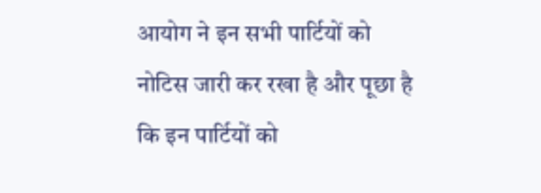आयोग ने इन सभी पार्टियों को नोटिस जारी कर रखा है और पूछा है कि इन पार्टियों को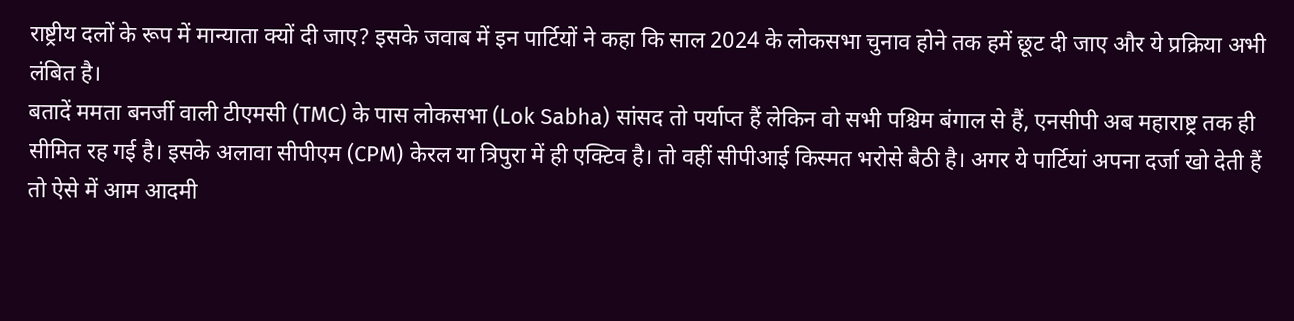राष्ट्रीय दलों के रूप में मान्याता क्यों दी जाए? इसके जवाब में इन पार्टियों ने कहा कि साल 2024 के लोकसभा चुनाव होने तक हमें छूट दी जाए और ये प्रक्रिया अभी लंबित है।
बतादें ममता बनर्जी वाली टीएमसी (TMC) के पास लोकसभा (Lok Sabha) सांसद तो पर्याप्त हैं लेकिन वो सभी पश्चिम बंगाल से हैं, एनसीपी अब महाराष्ट्र तक ही सीमित रह गई है। इसके अलावा सीपीएम (CPM) केरल या त्रिपुरा में ही एक्टिव है। तो वहीं सीपीआई किस्मत भरोसे बैठी है। अगर ये पार्टियां अपना दर्जा खो देती हैं तो ऐसे में आम आदमी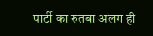पार्टी का रुतबा अलग ही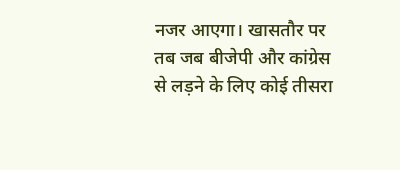नजर आएगा। खासतौर पर तब जब बीजेपी और कांग्रेस से लड़ने के लिए कोई तीसरा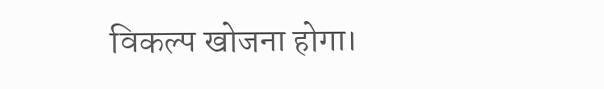विकल्प खोजना होगा।